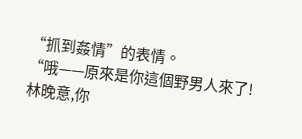“抓到姦情”的表情。
“哦——原來是你這個野男人來了!
林晚意,你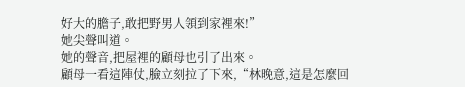好大的膽子,敢把野男人領到家裡來!”
她尖聲叫道。
她的聲音,把屋裡的顧母也引了出來。
顧母一看這陣仗,臉立刻拉了下來,“林晚意,這是怎麼回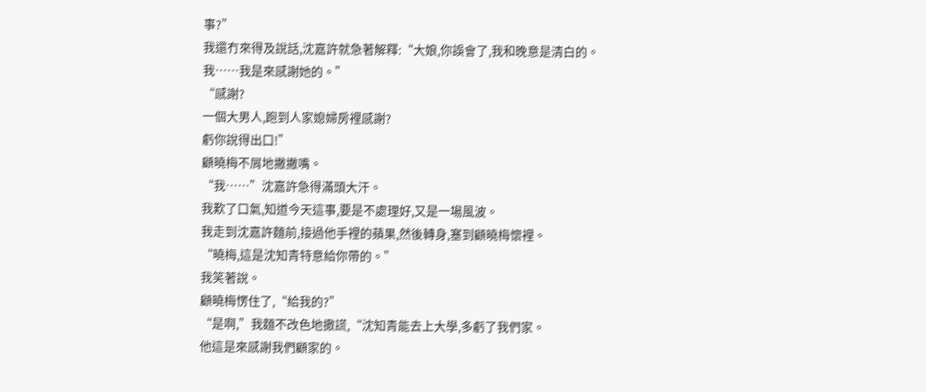事?”
我還冇來得及說話,沈嘉許就急著解釋:“大娘,你誤會了,我和晚意是清白的。
我……我是來感謝她的。”
“感謝?
一個大男人,跑到人家媳婦房裡感謝?
虧你說得出口!”
顧曉梅不屑地撇撇嘴。
“我……”沈嘉許急得滿頭大汗。
我歎了口氣,知道今天這事,要是不處理好,又是一場風波。
我走到沈嘉許麵前,接過他手裡的蘋果,然後轉身,塞到顧曉梅懷裡。
“曉梅,這是沈知青特意給你帶的。”
我笑著說。
顧曉梅愣住了,“給我的?”
“是啊,”我麵不改色地撒謊,“沈知青能去上大學,多虧了我們家。
他這是來感謝我們顧家的。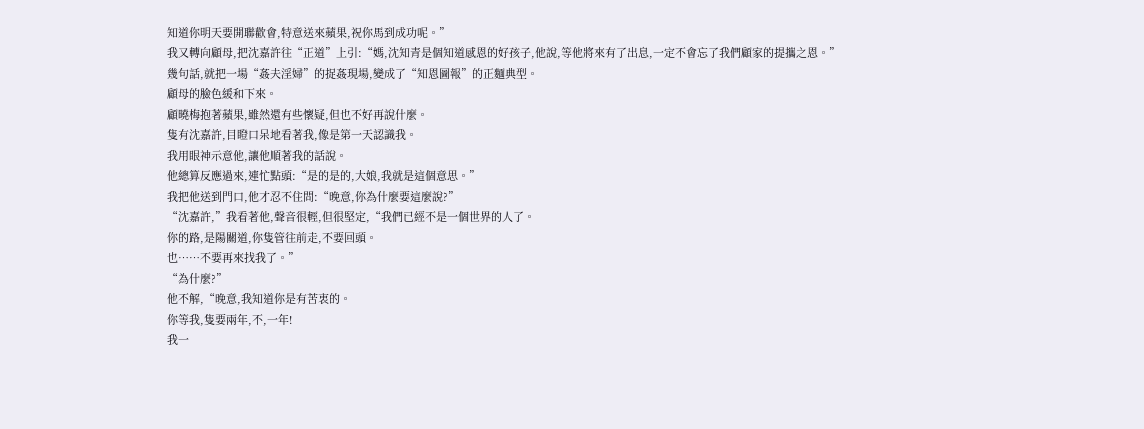知道你明天要開聯歡會,特意送來蘋果,祝你馬到成功呢。”
我又轉向顧母,把沈嘉許往“正道”上引:“媽,沈知青是個知道感恩的好孩子,他說,等他將來有了出息,一定不會忘了我們顧家的提攜之恩。”
幾句話,就把一場“姦夫淫婦”的捉姦現場,變成了“知恩圖報”的正麵典型。
顧母的臉色緩和下來。
顧曉梅抱著蘋果,雖然還有些懷疑,但也不好再說什麼。
隻有沈嘉許,目瞪口呆地看著我,像是第一天認識我。
我用眼神示意他,讓他順著我的話說。
他總算反應過來,連忙點頭:“是的是的,大娘,我就是這個意思。”
我把他送到門口,他才忍不住問:“晚意,你為什麼要這麼說?”
“沈嘉許,”我看著他,聲音很輕,但很堅定,“我們已經不是一個世界的人了。
你的路,是陽關道,你隻管往前走,不要回頭。
也……不要再來找我了。”
“為什麼?”
他不解,“晚意,我知道你是有苦衷的。
你等我,隻要兩年,不,一年!
我一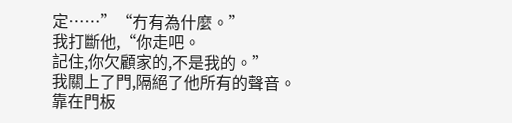定……”“冇有為什麼。”
我打斷他,“你走吧。
記住,你欠顧家的,不是我的。”
我關上了門,隔絕了他所有的聲音。
靠在門板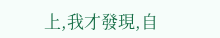上,我才發現,自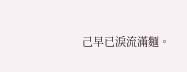己早已淚流滿麵。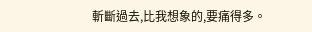斬斷過去,比我想象的,要痛得多。